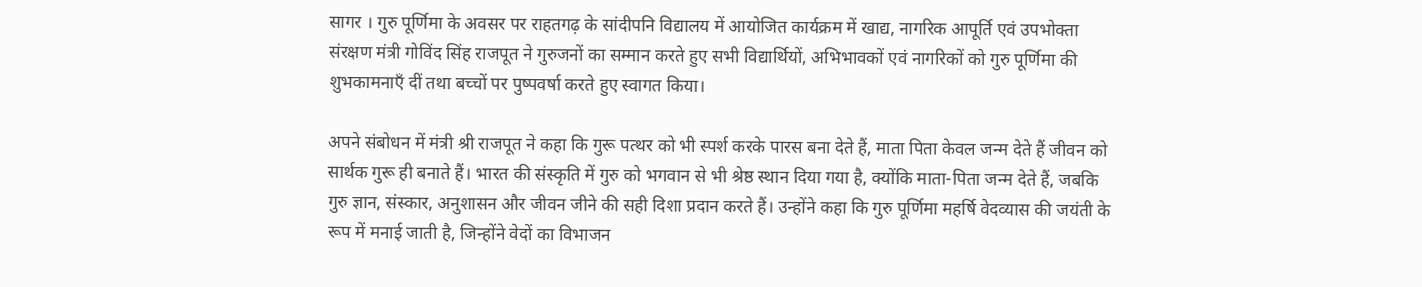सागर । गुरु पूर्णिमा के अवसर पर राहतगढ़ के सांदीपनि विद्यालय में आयोजित कार्यक्रम में खाद्य, नागरिक आपूर्ति एवं उपभोक्ता संरक्षण मंत्री गोविंद सिंह राजपूत ने गुरुजनों का सम्मान करते हुए सभी विद्यार्थियों, अभिभावकों एवं नागरिकों को गुरु पूर्णिमा की शुभकामनाएँ दीं तथा बच्चों पर पुष्पवर्षा करते हुए स्वागत किया।

अपने संबोधन में मंत्री श्री राजपूत ने कहा कि गुरू पत्थर को भी स्पर्श करके पारस बना देते हैं, माता पिता केवल जन्म देते हैं जीवन को सार्थक गुरू ही बनाते हैं। भारत की संस्कृति में गुरु को भगवान से भी श्रेष्ठ स्थान दिया गया है, क्योंकि माता-पिता जन्म देते हैं, जबकि गुरु ज्ञान, संस्कार, अनुशासन और जीवन जीने की सही दिशा प्रदान करते हैं। उन्होंने कहा कि गुरु पूर्णिमा महर्षि वेदव्यास की जयंती के रूप में मनाई जाती है, जिन्होंने वेदों का विभाजन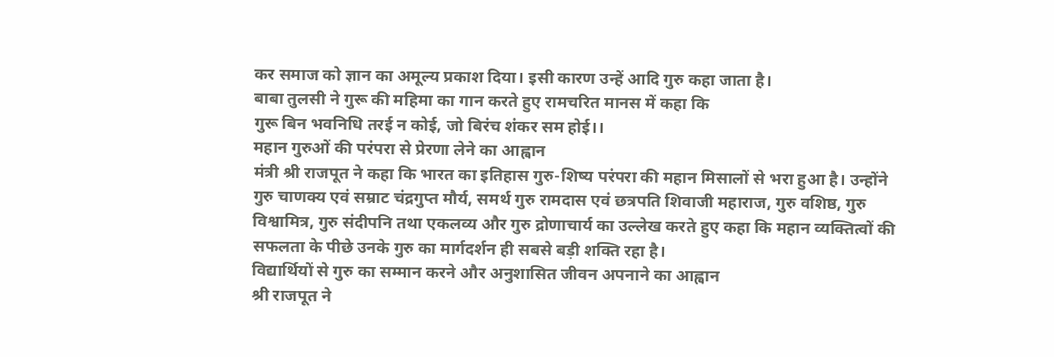कर समाज को ज्ञान का अमूल्य प्रकाश दिया। इसी कारण उन्हें आदि गुरु कहा जाता है।
बाबा तुलसी ने गुरू की महिमा का गान करते हुए रामचरित मानस में कहा कि
गुरू बिन भवनिधि तरई न कोई, जो बिरंच शंकर सम होई।।
महान गुरुओं की परंपरा से प्रेरणा लेने का आह्वान
मंत्री श्री राजपूत ने कहा कि भारत का इतिहास गुरु-शिष्य परंपरा की महान मिसालों से भरा हुआ है। उन्होंने गुरु चाणक्य एवं सम्राट चंद्रगुप्त मौर्य, समर्थ गुरु रामदास एवं छत्रपति शिवाजी महाराज, गुरु वशिष्ठ, गुरु विश्वामित्र, गुरु संदीपनि तथा एकलव्य और गुरु द्रोणाचार्य का उल्लेख करते हुए कहा कि महान व्यक्तित्वों की सफलता के पीछे उनके गुरु का मार्गदर्शन ही सबसे बड़ी शक्ति रहा है।
विद्यार्थियों से गुरु का सम्मान करने और अनुशासित जीवन अपनाने का आह्वान
श्री राजपूत ने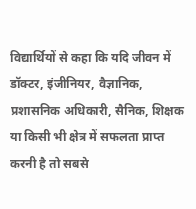विद्यार्थियों से कहा कि यदि जीवन में डॉक्टर, इंजीनियर, वैज्ञानिक, प्रशासनिक अधिकारी, सैनिक, शिक्षक या किसी भी क्षेत्र में सफलता प्राप्त करनी है तो सबसे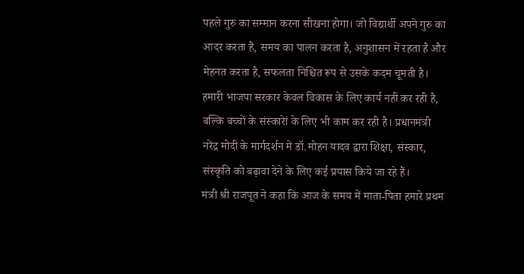पहले गुरु का सम्मान करना सीखना होगा। जो विद्यार्थी अपने गुरु का आदर करता है, समय का पालन करता है, अनुशासन में रहता है और मेहनत करता है, सफलता निश्चित रूप से उसके कदम चूमती है। हमारी भाजपा सरकार केवल विकास के लिए कार्य नहीं कर रही है, बल्कि बच्चों के संस्कारेां के लिए भी काम कर रही है। प्रधानमंत्री नरेंद्र मोदी के मार्गदर्शन में डॉ.मोहन यादव द्वारा शिक्षा, संस्कार, संस्कृति को बढ़ावा देने के लिए कई प्रयास किये जा रहे हैं।
मंत्री श्री राजपूत ने कहा कि आज के समय में माता-पिता हमारे प्रथम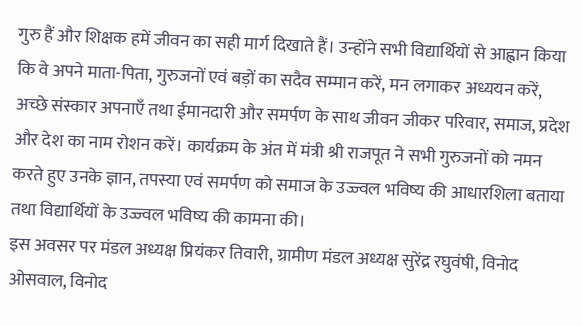गुरु हैं और शिक्षक हमें जीवन का सही मार्ग दिखाते हैं। उन्होंने सभी विद्यार्थियों से आह्वान किया कि वे अपने माता-पिता, गुरुजनों एवं बड़ों का सदैव सम्मान करें, मन लगाकर अध्ययन करें, अच्छे संस्कार अपनाएँ तथा ईमानदारी और समर्पण के साथ जीवन जीकर परिवार, समाज, प्रदेश और देश का नाम रोशन करें। कार्यक्रम के अंत में मंत्री श्री राजपूत ने सभी गुरुजनों को नमन करते हुए उनके ज्ञान, तपस्या एवं समर्पण को समाज के उज्ज्वल भविष्य की आधारशिला बताया तथा विद्यार्थियों के उज्ज्वल भविष्य की कामना की।
इस अवसर पर मंडल अध्यक्ष प्रियंकर तिवारी, ग्रामीण मंडल अध्यक्ष सुरेंद्र रघुवंषी, विनोद ओसवाल, विनोद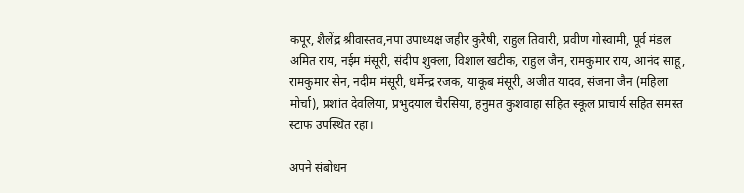कपूर, शैलेंद्र श्रीवास्तव,नपा उपाध्यक्ष जहीर कुरैषी, राहुल तिवारी, प्रवीण गोस्वामी, पूर्व मंडल अमित राय, नईम मंसूरी, संदीप शुक्ला, विशाल खटीक, राहुल जैन, रामकुमार राय, आनंद साहू, रामकुमार सेन, नदीम मंसूरी, धर्मेन्द्र रजक, याकूब मंसूरी, अजीत यादव, संजना जैन (महिला मोर्चा), प्रशांत देवलिया, प्रभुदयाल चैरसिया, हनुमत कुशवाहा सहित स्कूल प्राचार्य सहित समस्त स्टाफ उपस्थित रहा।

अपने संबोधन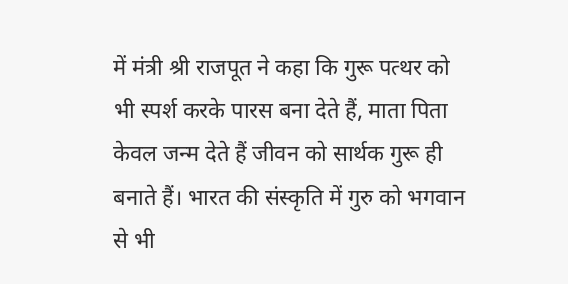में मंत्री श्री राजपूत ने कहा कि गुरू पत्थर को भी स्पर्श करके पारस बना देते हैं, माता पिता केवल जन्म देते हैं जीवन को सार्थक गुरू ही बनाते हैं। भारत की संस्कृति में गुरु को भगवान से भी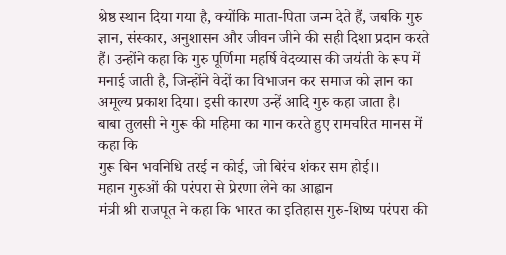श्रेष्ठ स्थान दिया गया है, क्योंकि माता-पिता जन्म देते हैं, जबकि गुरु ज्ञान, संस्कार, अनुशासन और जीवन जीने की सही दिशा प्रदान करते हैं। उन्होंने कहा कि गुरु पूर्णिमा महर्षि वेदव्यास की जयंती के रूप में मनाई जाती है, जिन्होंने वेदों का विभाजन कर समाज को ज्ञान का अमूल्य प्रकाश दिया। इसी कारण उन्हें आदि गुरु कहा जाता है।
बाबा तुलसी ने गुरू की महिमा का गान करते हुए रामचरित मानस में कहा कि
गुरू बिन भवनिधि तरई न कोई, जो बिरंच शंकर सम होई।।
महान गुरुओं की परंपरा से प्रेरणा लेने का आह्वान
मंत्री श्री राजपूत ने कहा कि भारत का इतिहास गुरु-शिष्य परंपरा की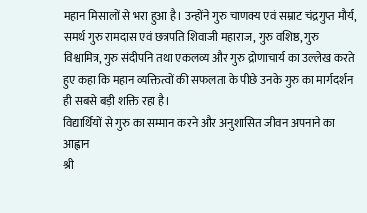महान मिसालों से भरा हुआ है। उन्होंने गुरु चाणक्य एवं सम्राट चंद्रगुप्त मौर्य, समर्थ गुरु रामदास एवं छत्रपति शिवाजी महाराज, गुरु वशिष्ठ, गुरु विश्वामित्र, गुरु संदीपनि तथा एकलव्य और गुरु द्रोणाचार्य का उल्लेख करते हुए कहा कि महान व्यक्तित्वों की सफलता के पीछे उनके गुरु का मार्गदर्शन ही सबसे बड़ी शक्ति रहा है।
विद्यार्थियों से गुरु का सम्मान करने और अनुशासित जीवन अपनाने का आह्वान
श्री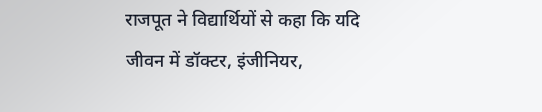राजपूत ने विद्यार्थियों से कहा कि यदि जीवन में डॉक्टर, इंजीनियर,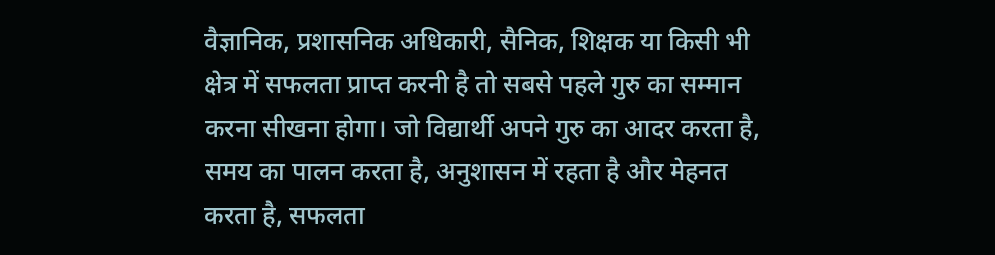वैज्ञानिक, प्रशासनिक अधिकारी, सैनिक, शिक्षक या किसी भी क्षेत्र में सफलता प्राप्त करनी है तो सबसे पहले गुरु का सम्मान करना सीखना होगा। जो विद्यार्थी अपने गुरु का आदर करता है, समय का पालन करता है, अनुशासन में रहता है और मेहनत करता है, सफलता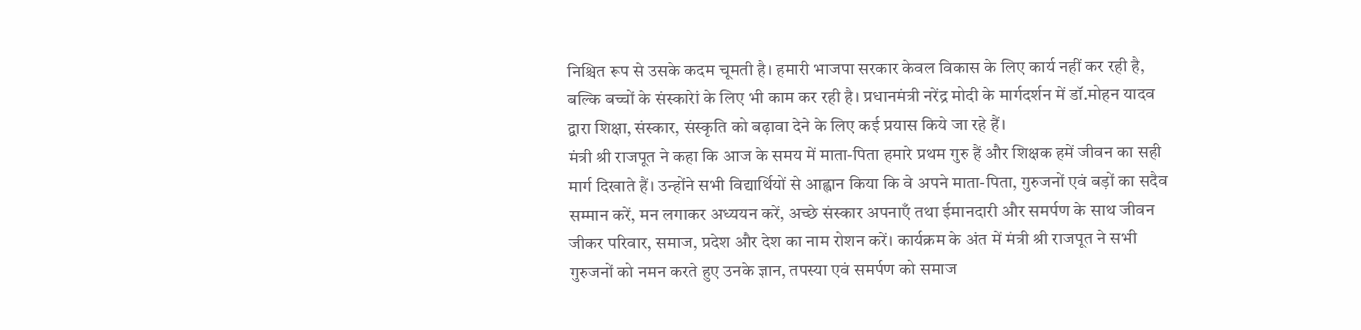निश्चित रूप से उसके कदम चूमती है। हमारी भाजपा सरकार केवल विकास के लिए कार्य नहीं कर रही है, बल्कि बच्चों के संस्कारेां के लिए भी काम कर रही है। प्रधानमंत्री नरेंद्र मोदी के मार्गदर्शन में डॉ.मोहन यादव द्वारा शिक्षा, संस्कार, संस्कृति को बढ़ावा देने के लिए कई प्रयास किये जा रहे हैं।
मंत्री श्री राजपूत ने कहा कि आज के समय में माता-पिता हमारे प्रथम गुरु हैं और शिक्षक हमें जीवन का सही मार्ग दिखाते हैं। उन्होंने सभी विद्यार्थियों से आह्वान किया कि वे अपने माता-पिता, गुरुजनों एवं बड़ों का सदैव सम्मान करें, मन लगाकर अध्ययन करें, अच्छे संस्कार अपनाएँ तथा ईमानदारी और समर्पण के साथ जीवन जीकर परिवार, समाज, प्रदेश और देश का नाम रोशन करें। कार्यक्रम के अंत में मंत्री श्री राजपूत ने सभी गुरुजनों को नमन करते हुए उनके ज्ञान, तपस्या एवं समर्पण को समाज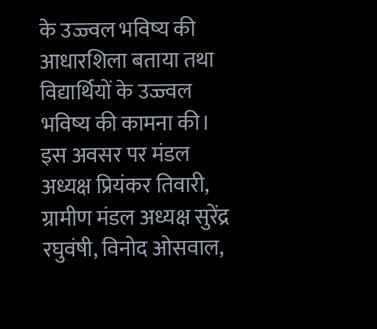के उज्ज्वल भविष्य की आधारशिला बताया तथा विद्यार्थियों के उज्ज्वल भविष्य की कामना की।
इस अवसर पर मंडल अध्यक्ष प्रियंकर तिवारी, ग्रामीण मंडल अध्यक्ष सुरेंद्र रघुवंषी, विनोद ओसवाल,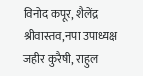विनोद कपूर, शैलेंद्र श्रीवास्तव,नपा उपाध्यक्ष जहीर कुरैषी, राहुल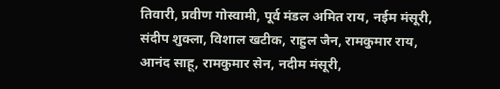तिवारी, प्रवीण गोस्वामी, पूर्व मंडल अमित राय, नईम मंसूरी, संदीप शुक्ला, विशाल खटीक, राहुल जैन, रामकुमार राय, आनंद साहू, रामकुमार सेन, नदीम मंसूरी,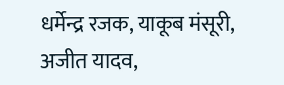धर्मेन्द्र रजक, याकूब मंसूरी, अजीत यादव,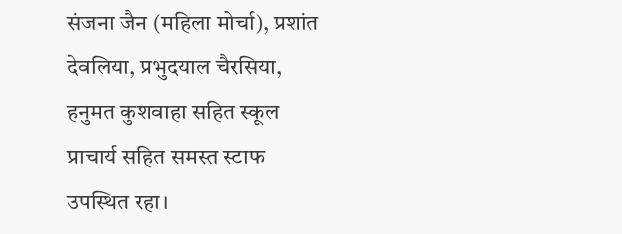संजना जैन (महिला मोर्चा), प्रशांत देवलिया, प्रभुदयाल चैरसिया, हनुमत कुशवाहा सहित स्कूल प्राचार्य सहित समस्त स्टाफ उपस्थित रहा।